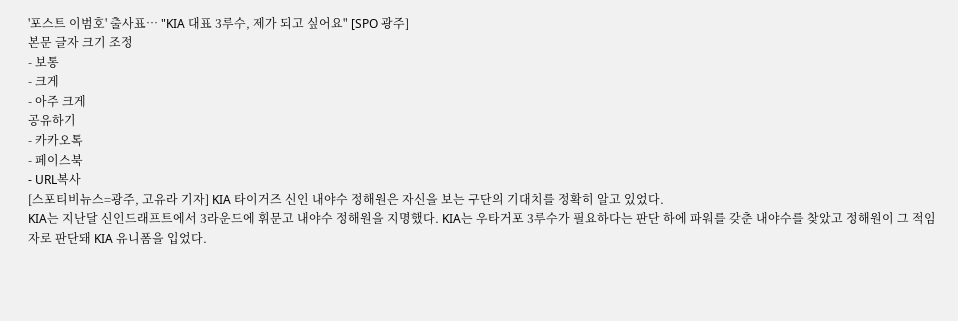'포스트 이범호' 출사표… "KIA 대표 3루수, 제가 되고 싶어요" [SPO 광주]
본문 글자 크기 조정
- 보통
- 크게
- 아주 크게
공유하기
- 카카오톡
- 페이스북
- URL복사
[스포티비뉴스=광주, 고유라 기자] KIA 타이거즈 신인 내야수 정해원은 자신을 보는 구단의 기대치를 정확히 알고 있었다.
KIA는 지난달 신인드래프트에서 3라운드에 휘문고 내야수 정해원을 지명했다. KIA는 우타거포 3루수가 필요하다는 판단 하에 파워를 갖춘 내야수를 찾았고 정해원이 그 적임자로 판단돼 KIA 유니폼을 입었다.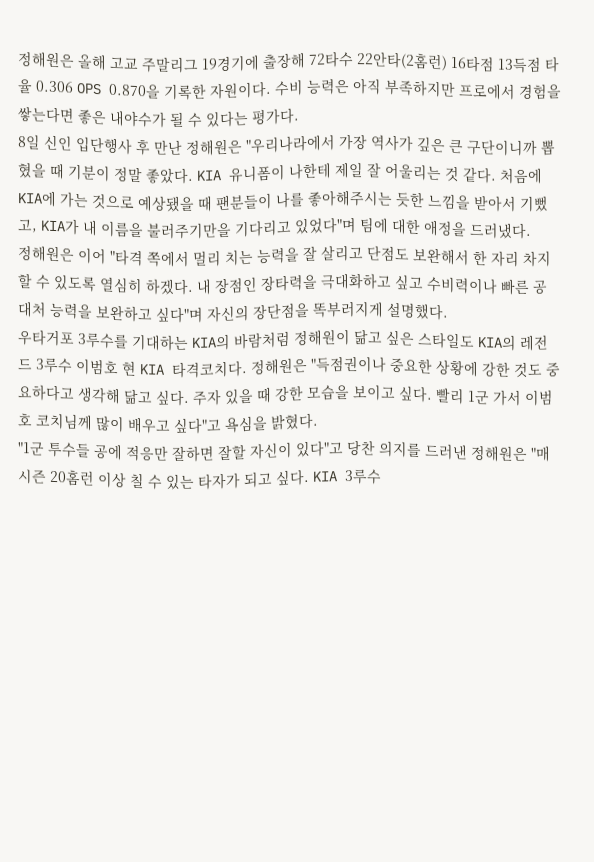정해원은 올해 고교 주말리그 19경기에 출장해 72타수 22안타(2홈런) 16타점 13득점 타율 0.306 OPS 0.870을 기록한 자원이다. 수비 능력은 아직 부족하지만 프로에서 경험을 쌓는다면 좋은 내야수가 될 수 있다는 평가다.
8일 신인 입단행사 후 만난 정해원은 "우리나라에서 가장 역사가 깊은 큰 구단이니까 뽑혔을 때 기분이 정말 좋았다. KIA 유니폼이 나한테 제일 잘 어울리는 것 같다. 처음에 KIA에 가는 것으로 예상됐을 때 팬분들이 나를 좋아해주시는 듯한 느낌을 받아서 기뻤고, KIA가 내 이름을 불러주기만을 기다리고 있었다"며 팀에 대한 애정을 드러냈다.
정해원은 이어 "타격 쪽에서 멀리 치는 능력을 잘 살리고 단점도 보완해서 한 자리 차지할 수 있도록 열심히 하겠다. 내 장점인 장타력을 극대화하고 싶고 수비력이나 빠른 공 대처 능력을 보완하고 싶다"며 자신의 장단점을 똑부러지게 설명했다.
우타거포 3루수를 기대하는 KIA의 바람처럼 정해원이 닮고 싶은 스타일도 KIA의 레전드 3루수 이범호 현 KIA 타격코치다. 정해원은 "득점권이나 중요한 상황에 강한 것도 중요하다고 생각해 닮고 싶다. 주자 있을 때 강한 모습을 보이고 싶다. 빨리 1군 가서 이범호 코치님께 많이 배우고 싶다"고 욕심을 밝혔다.
"1군 투수들 공에 적응만 잘하면 잘할 자신이 있다"고 당찬 의지를 드러낸 정해원은 "매 시즌 20홈런 이상 칠 수 있는 타자가 되고 싶다. KIA 3루수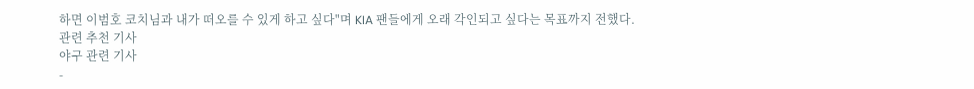하면 이범호 코치님과 내가 떠오를 수 있게 하고 싶다"며 KIA 팬들에게 오래 각인되고 싶다는 목표까지 전했다.
관련 추천 기사
야구 관련 기사
-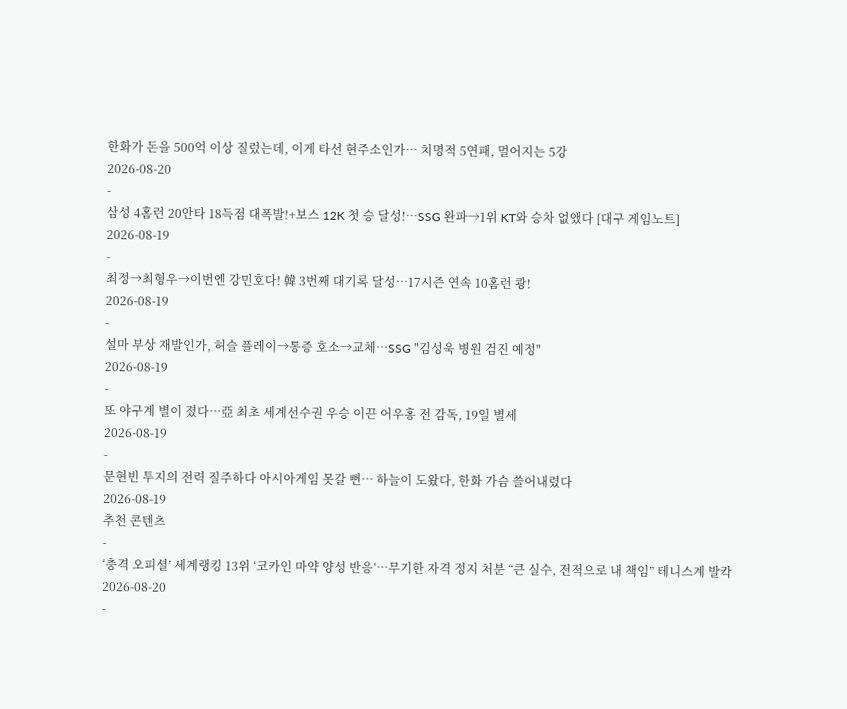한화가 돈을 500억 이상 질렀는데, 이게 타선 현주소인가… 치명적 5연패, 멀어지는 5강
2026-08-20
-
삼성 4홈런 20안타 18득점 대폭발!+보스 12K 첫 승 달성!…SSG 완파→1위 KT와 승차 없앴다 [대구 게임노트]
2026-08-19
-
최정→최형우→이번엔 강민호다! 韓 3번째 대기록 달성…17시즌 연속 10홈런 쾅!
2026-08-19
-
설마 부상 재발인가, 허슬 플레이→통증 호소→교체…SSG "김성욱 병원 검진 예정"
2026-08-19
-
또 야구계 별이 졌다…亞 최초 세계선수권 우승 이끈 어우홍 전 감독, 19일 별세
2026-08-19
-
문현빈 투지의 전력 질주하다 아시아게임 못갈 뻔… 하늘이 도왔다, 한화 가슴 쓸어내렸다
2026-08-19
추천 콘텐츠
-
‘충격 오피셜’ 세계랭킹 13위 ‘코카인 마약 양성 반응’…무기한 자격 정지 처분 “큰 실수, 전적으로 내 책임” 테니스계 발칵
2026-08-20
-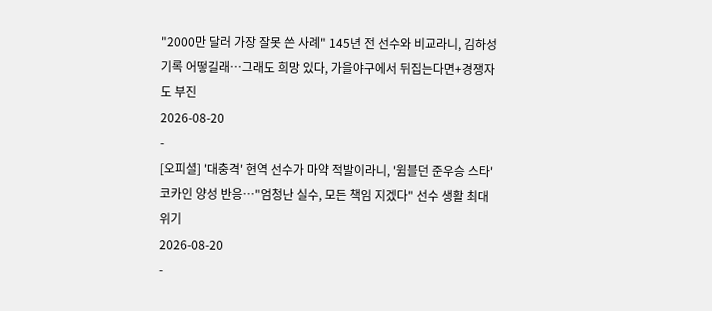"2000만 달러 가장 잘못 쓴 사례" 145년 전 선수와 비교라니, 김하성 기록 어떻길래…그래도 희망 있다, 가을야구에서 뒤집는다면+경쟁자도 부진
2026-08-20
-
[오피셜] '대충격' 현역 선수가 마약 적발이라니, '윔블던 준우승 스타' 코카인 양성 반응…"엄청난 실수, 모든 책임 지겠다" 선수 생활 최대 위기
2026-08-20
-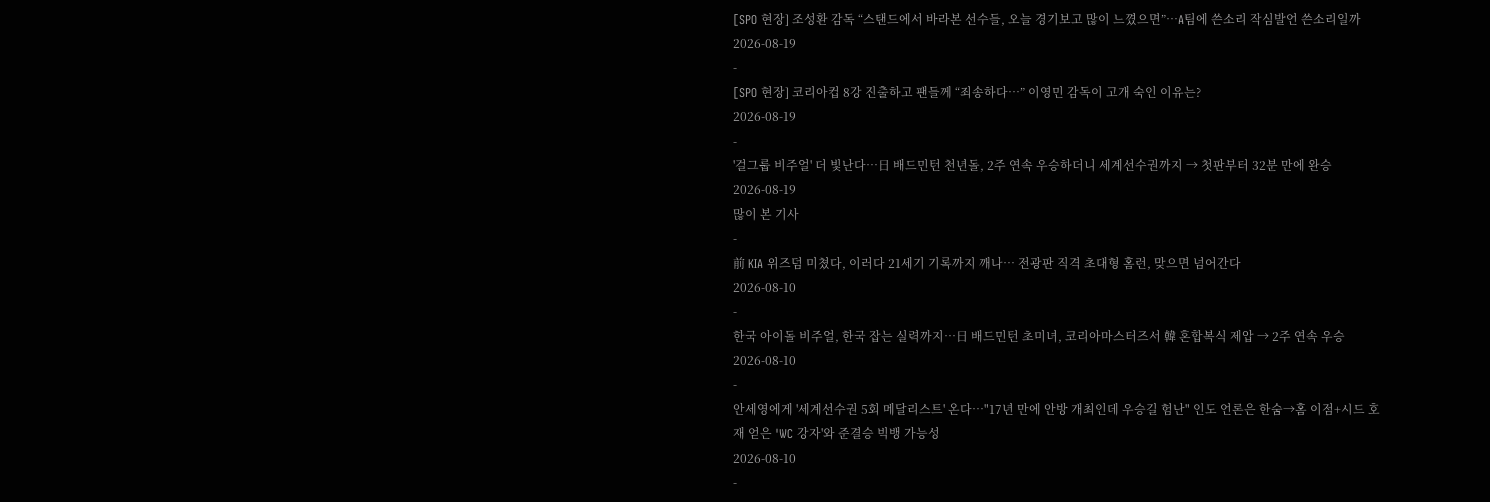[SPO 현장] 조성환 감독 “스탠드에서 바라본 선수들, 오늘 경기보고 많이 느꼈으면”…A팀에 쓴소리 작심발언 쓴소리일까
2026-08-19
-
[SPO 현장] 코리아컵 8강 진출하고 팬들께 “죄송하다…” 이영민 감독이 고개 숙인 이유는?
2026-08-19
-
'걸그룹 비주얼' 더 빛난다…日 배드민턴 천년돌, 2주 연속 우승하더니 세계선수권까지 → 첫판부터 32분 만에 완승
2026-08-19
많이 본 기사
-
前 KIA 위즈덤 미쳤다, 이러다 21세기 기록까지 깨나… 전광판 직격 초대형 홈런, 맞으면 넘어간다
2026-08-10
-
한국 아이돌 비주얼, 한국 잡는 실력까지…日 배드민턴 초미녀, 코리아마스터즈서 韓 혼합복식 제압 → 2주 연속 우승
2026-08-10
-
안세영에게 '세계선수권 5회 메달리스트' 온다…"17년 만에 안방 개최인데 우승길 험난" 인도 언론은 한숨→홈 이점+시드 호재 얻은 'WC 강자'와 준결승 빅뱅 가능성
2026-08-10
-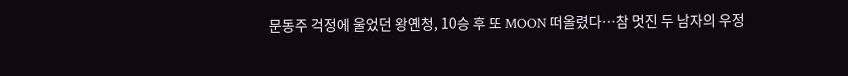문동주 걱정에 울었던 왕옌청, 10승 후 또 MOON 떠올렸다…참 멋진 두 남자의 우정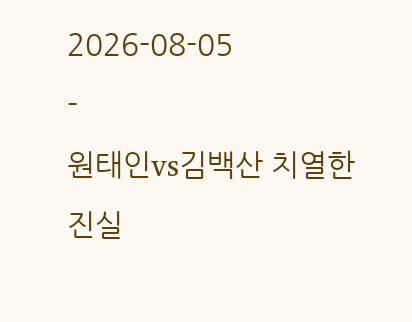2026-08-05
-
원태인vs김백산 치열한 진실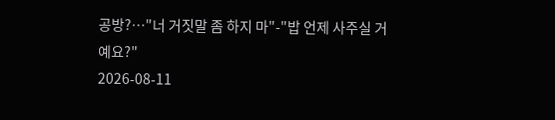공방?…"너 거짓말 좀 하지 마"-"밥 언제 사주실 거예요?"
2026-08-11